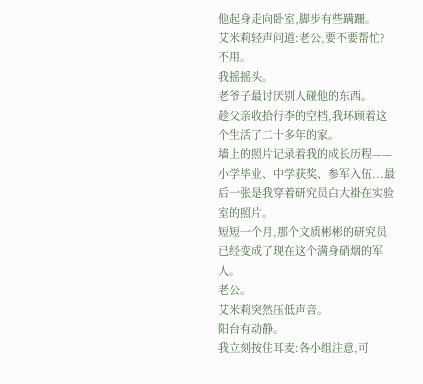他起身走向卧室,脚步有些蹒跚。
艾米莉轻声问道:老公,要不要帮忙?
不用。
我摇摇头。
老爷子最讨厌别人碰他的东西。
趁父亲收拾行李的空档,我环顾着这个生活了二十多年的家。
墙上的照片记录着我的成长历程——小学毕业、中学获奖、参军入伍...最后一张是我穿着研究员白大褂在实验室的照片。
短短一个月,那个文质彬彬的研究员已经变成了现在这个满身硝烟的军人。
老公。
艾米莉突然压低声音。
阳台有动静。
我立刻按住耳麦:各小组注意,可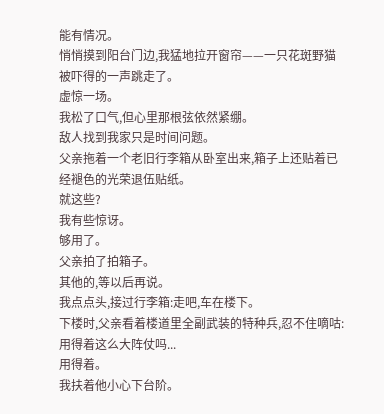能有情况。
悄悄摸到阳台门边,我猛地拉开窗帘——一只花斑野猫被吓得的一声跳走了。
虚惊一场。
我松了口气,但心里那根弦依然紧绷。
敌人找到我家只是时间问题。
父亲拖着一个老旧行李箱从卧室出来,箱子上还贴着已经褪色的光荣退伍贴纸。
就这些?
我有些惊讶。
够用了。
父亲拍了拍箱子。
其他的,等以后再说。
我点点头,接过行李箱:走吧,车在楼下。
下楼时,父亲看着楼道里全副武装的特种兵,忍不住嘀咕:用得着这么大阵仗吗...
用得着。
我扶着他小心下台阶。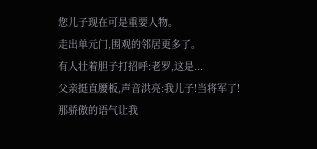您儿子现在可是重要人物。
走出单元门,围观的邻居更多了。
有人壮着胆子打招呼:老罗,这是...
父亲挺直腰板,声音洪亮:我儿子!当将军了!
那骄傲的语气让我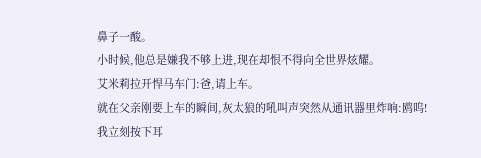鼻子一酸。
小时候,他总是嫌我不够上进,现在却恨不得向全世界炫耀。
艾米莉拉开悍马车门:爸,请上车。
就在父亲刚要上车的瞬间,灰太狼的吼叫声突然从通讯器里炸响:鸥呜!
我立刻按下耳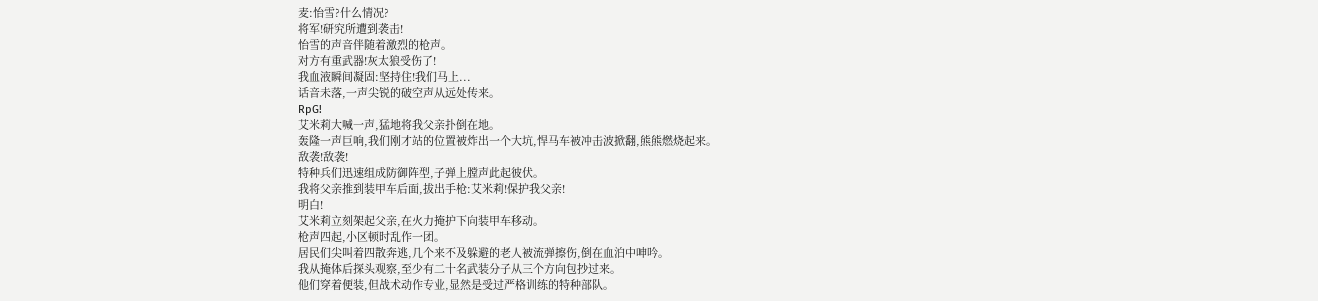麦:怡雪?什么情况?
将军!研究所遭到袭击!
怡雪的声音伴随着激烈的枪声。
对方有重武器!灰太狼受伤了!
我血液瞬间凝固:坚持住!我们马上...
话音未落,一声尖锐的破空声从远处传来。
RpG!
艾米莉大喊一声,猛地将我父亲扑倒在地。
轰隆一声巨响,我们刚才站的位置被炸出一个大坑,悍马车被冲击波掀翻,熊熊燃烧起来。
敌袭!敌袭!
特种兵们迅速组成防御阵型,子弹上膛声此起彼伏。
我将父亲推到装甲车后面,拔出手枪:艾米莉!保护我父亲!
明白!
艾米莉立刻架起父亲,在火力掩护下向装甲车移动。
枪声四起,小区顿时乱作一团。
居民们尖叫着四散奔逃,几个来不及躲避的老人被流弹擦伤,倒在血泊中呻吟。
我从掩体后探头观察,至少有二十名武装分子从三个方向包抄过来。
他们穿着便装,但战术动作专业,显然是受过严格训练的特种部队。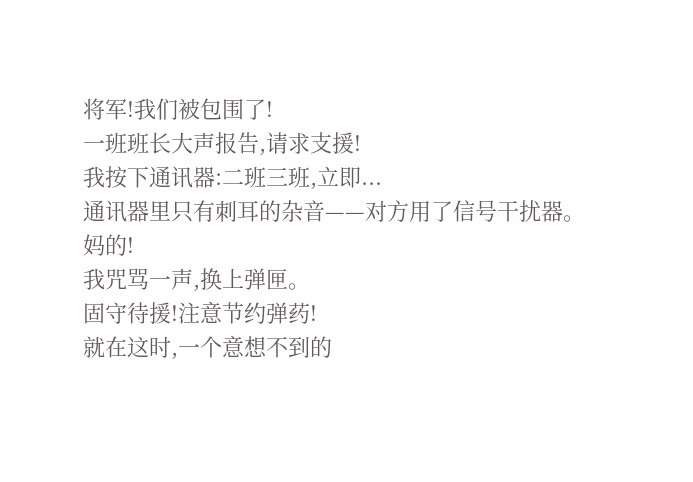将军!我们被包围了!
一班班长大声报告,请求支援!
我按下通讯器:二班三班,立即...
通讯器里只有刺耳的杂音——对方用了信号干扰器。
妈的!
我咒骂一声,换上弹匣。
固守待援!注意节约弹药!
就在这时,一个意想不到的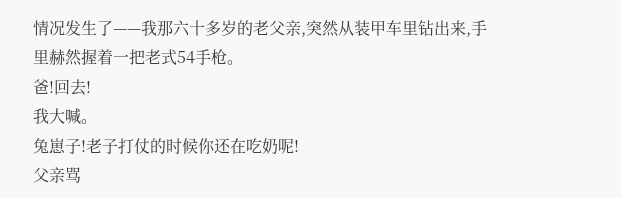情况发生了——我那六十多岁的老父亲,突然从装甲车里钻出来,手里赫然握着一把老式54手枪。
爸!回去!
我大喊。
兔崽子!老子打仗的时候你还在吃奶呢!
父亲骂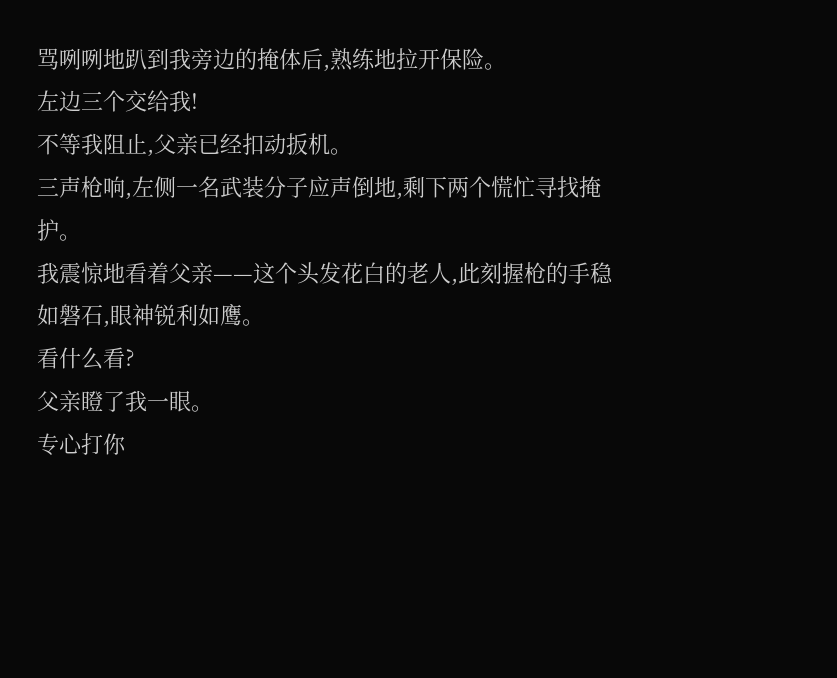骂咧咧地趴到我旁边的掩体后,熟练地拉开保险。
左边三个交给我!
不等我阻止,父亲已经扣动扳机。
三声枪响,左侧一名武装分子应声倒地,剩下两个慌忙寻找掩护。
我震惊地看着父亲——这个头发花白的老人,此刻握枪的手稳如磐石,眼神锐利如鹰。
看什么看?
父亲瞪了我一眼。
专心打你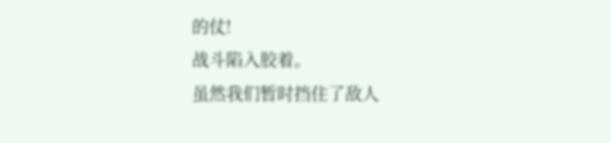的仗!
战斗陷入胶着。
虽然我们暂时挡住了敌人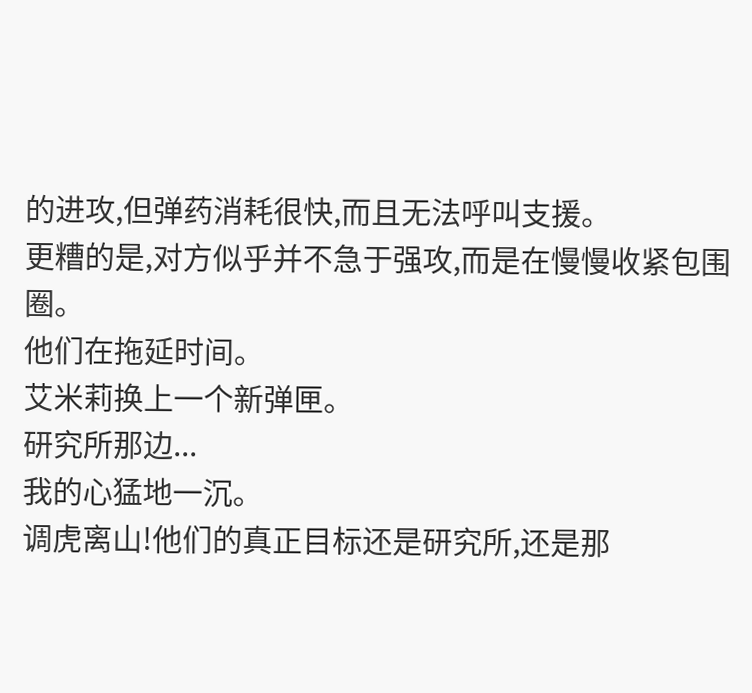的进攻,但弹药消耗很快,而且无法呼叫支援。
更糟的是,对方似乎并不急于强攻,而是在慢慢收紧包围圈。
他们在拖延时间。
艾米莉换上一个新弹匣。
研究所那边...
我的心猛地一沉。
调虎离山!他们的真正目标还是研究所,还是那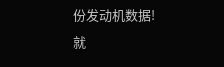份发动机数据!
就